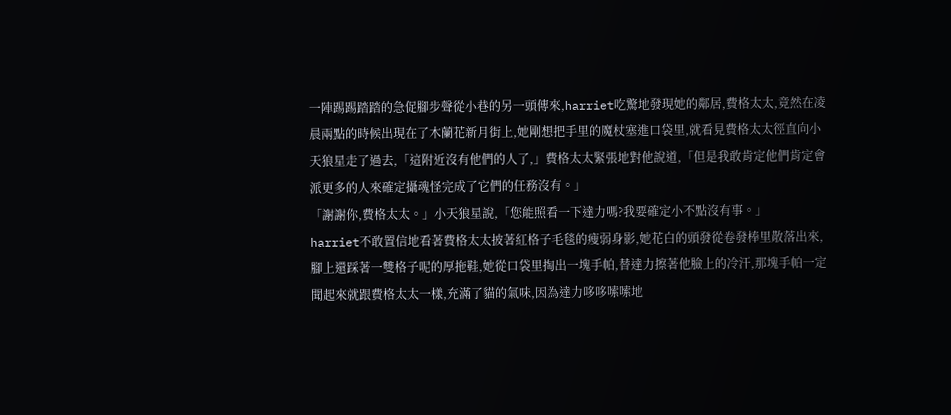一陣踢踢踏踏的急促腳步聲從小巷的另一頭傳來,harriet吃驚地發現她的鄰居,費格太太,竟然在凌晨兩點的時候出現在了木蘭花新月街上,她剛想把手里的魔杖塞進口袋里,就看見費格太太徑直向小天狼星走了過去,「這附近沒有他們的人了,」費格太太緊張地對他說道,「但是我敢肯定他們肯定會派更多的人來確定攝魂怪完成了它們的任務沒有。」
「謝謝你,費格太太。」小天狼星說,「您能照看一下達力嗎?我要確定小不點沒有事。」
harriet不敢置信地看著費格太太披著紅格子毛毯的瘦弱身影,她花白的頭發從卷發棒里散落出來,腳上還踩著一雙格子呢的厚拖鞋,她從口袋里掏出一塊手帕,替達力擦著他臉上的冷汗,那塊手帕一定聞起來就跟費格太太一樣,充滿了貓的氣味,因為達力哆哆嗦嗦地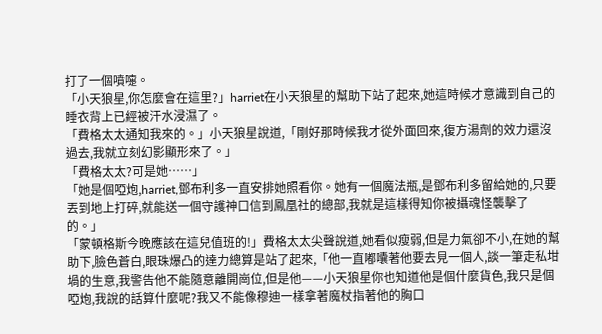打了一個噴嚏。
「小天狼星,你怎麼會在這里?」harriet在小天狼星的幫助下站了起來,她這時候才意識到自己的睡衣背上已經被汗水浸濕了。
「費格太太通知我來的。」小天狼星說道,「剛好那時候我才從外面回來,復方湯劑的效力還沒過去,我就立刻幻影顯形來了。」
「費格太太?可是她……」
「她是個啞炮,harriet,鄧布利多一直安排她照看你。她有一個魔法瓶,是鄧布利多留給她的,只要丟到地上打碎,就能送一個守護神口信到鳳凰社的總部,我就是這樣得知你被攝魂怪襲擊了的。」
「蒙頓格斯今晚應該在這兒值班的!」費格太太尖聲說道,她看似瘦弱,但是力氣卻不小,在她的幫助下,臉色蒼白,眼珠爆凸的達力總算是站了起來,「他一直嘟囔著他要去見一個人,談一筆走私坩堝的生意,我警告他不能隨意離開崗位,但是他——小天狼星你也知道他是個什麼貨色,我只是個啞炮,我說的話算什麼呢?我又不能像穆迪一樣拿著魔杖指著他的胸口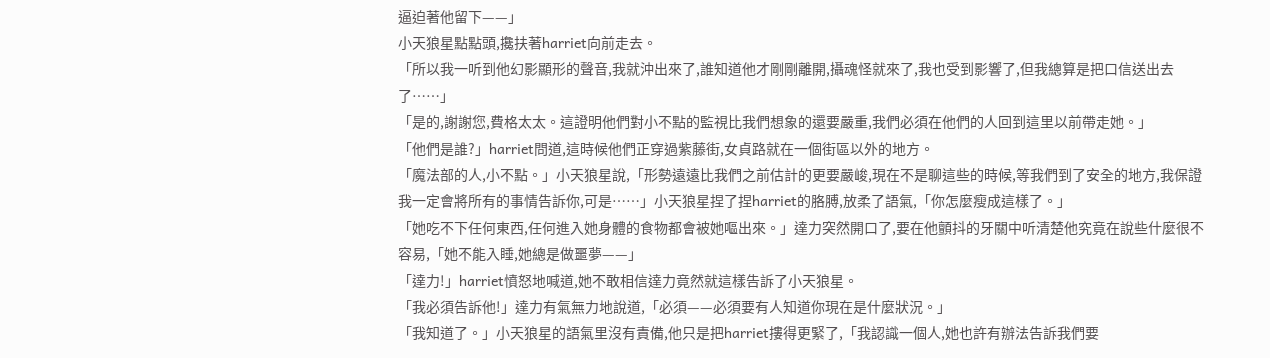逼迫著他留下——」
小天狼星點點頭,攙扶著harriet向前走去。
「所以我一听到他幻影顯形的聲音,我就沖出來了,誰知道他才剛剛離開,攝魂怪就來了,我也受到影響了,但我總算是把口信送出去了……」
「是的,謝謝您,費格太太。這證明他們對小不點的監視比我們想象的還要嚴重,我們必須在他們的人回到這里以前帶走她。」
「他們是誰?」harriet問道,這時候他們正穿過紫藤街,女貞路就在一個街區以外的地方。
「魔法部的人,小不點。」小天狼星說,「形勢遠遠比我們之前估計的更要嚴峻,現在不是聊這些的時候,等我們到了安全的地方,我保證我一定會將所有的事情告訴你,可是……」小天狼星捏了捏harriet的胳膊,放柔了語氣,「你怎麼瘦成這樣了。」
「她吃不下任何東西,任何進入她身體的食物都會被她嘔出來。」達力突然開口了,要在他顫抖的牙關中听清楚他究竟在說些什麼很不容易,「她不能入睡,她總是做噩夢——」
「達力!」harriet憤怒地喊道,她不敢相信達力竟然就這樣告訴了小天狼星。
「我必須告訴他!」達力有氣無力地說道,「必須——必須要有人知道你現在是什麼狀況。」
「我知道了。」小天狼星的語氣里沒有責備,他只是把harriet摟得更緊了,「我認識一個人,她也許有辦法告訴我們要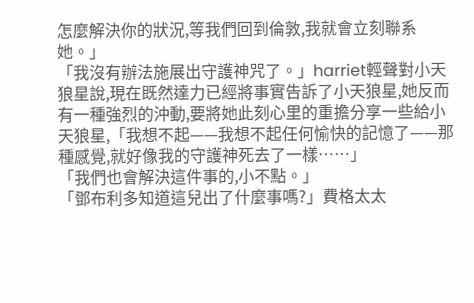怎麼解決你的狀況,等我們回到倫敦,我就會立刻聯系她。」
「我沒有辦法施展出守護神咒了。」harriet輕聲對小天狼星說,現在既然達力已經將事實告訴了小天狼星,她反而有一種強烈的沖動,要將她此刻心里的重擔分享一些給小天狼星,「我想不起——我想不起任何愉快的記憶了——那種感覺,就好像我的守護神死去了一樣……」
「我們也會解決這件事的,小不點。」
「鄧布利多知道這兒出了什麼事嗎?」費格太太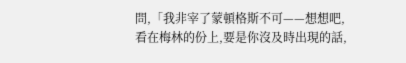問,「我非宰了蒙頓格斯不可——想想吧,看在梅林的份上,要是你沒及時出現的話,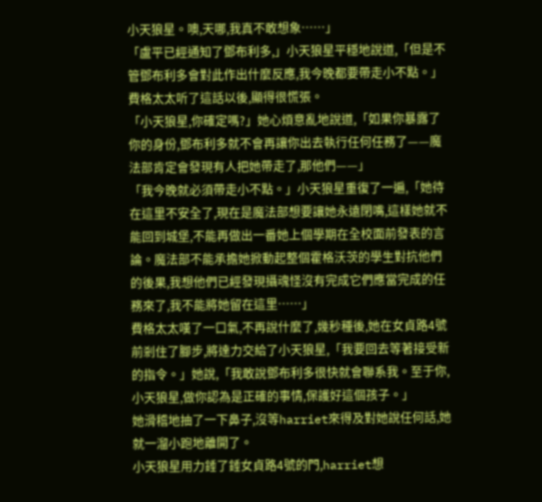小天狼星。噢,天哪,我真不敢想象……」
「盧平已經通知了鄧布利多,」小天狼星平穩地說道,「但是不管鄧布利多會對此作出什麼反應,我今晚都要帶走小不點。」
費格太太听了這話以後,顯得很慌張。
「小天狼星,你確定嗎?」她心煩意亂地說道,「如果你暴露了你的身份,鄧布利多就不會再讓你出去執行任何任務了——魔法部肯定會發現有人把她帶走了,那他們——」
「我今晚就必須帶走小不點。」小天狼星重復了一遍,「她待在這里不安全了,現在是魔法部想要讓她永遠閉嘴,這樣她就不能回到城堡,不能再做出一番她上個學期在全校面前發表的言論。魔法部不能承擔她掀動起整個霍格沃茨的學生對抗他們的後果,我想他們已經發現攝魂怪沒有完成它們應當完成的任務來了,我不能將她留在這里……」
費格太太嘆了一口氣,不再說什麼了,幾秒種後,她在女貞路4號前剎住了腳步,將達力交給了小天狼星,「我要回去等著接受新的指令。」她說,「我敢說鄧布利多很快就會聯系我。至于你,小天狼星,做你認為是正確的事情,保護好這個孩子。」
她滑稽地抽了一下鼻子,沒等harriet來得及對她說任何話,她就一溜小跑地離開了。
小天狼星用力錘了錘女貞路4號的門,harriet想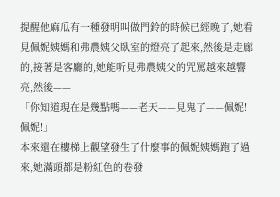提醒他麻瓜有一種發明叫做門鈴的時候已經晚了,她看見佩妮姨媽和弗農姨父臥室的燈亮了起來,然後是走廊的,接著是客廳的,她能听見弗農姨父的咒罵越來越響亮,然後——
「你知道現在是幾點嗎——老天——見鬼了——佩妮!佩妮!」
本來還在樓梯上觀望發生了什麼事的佩妮姨媽跑了過來,她滿頭都是粉紅色的卷發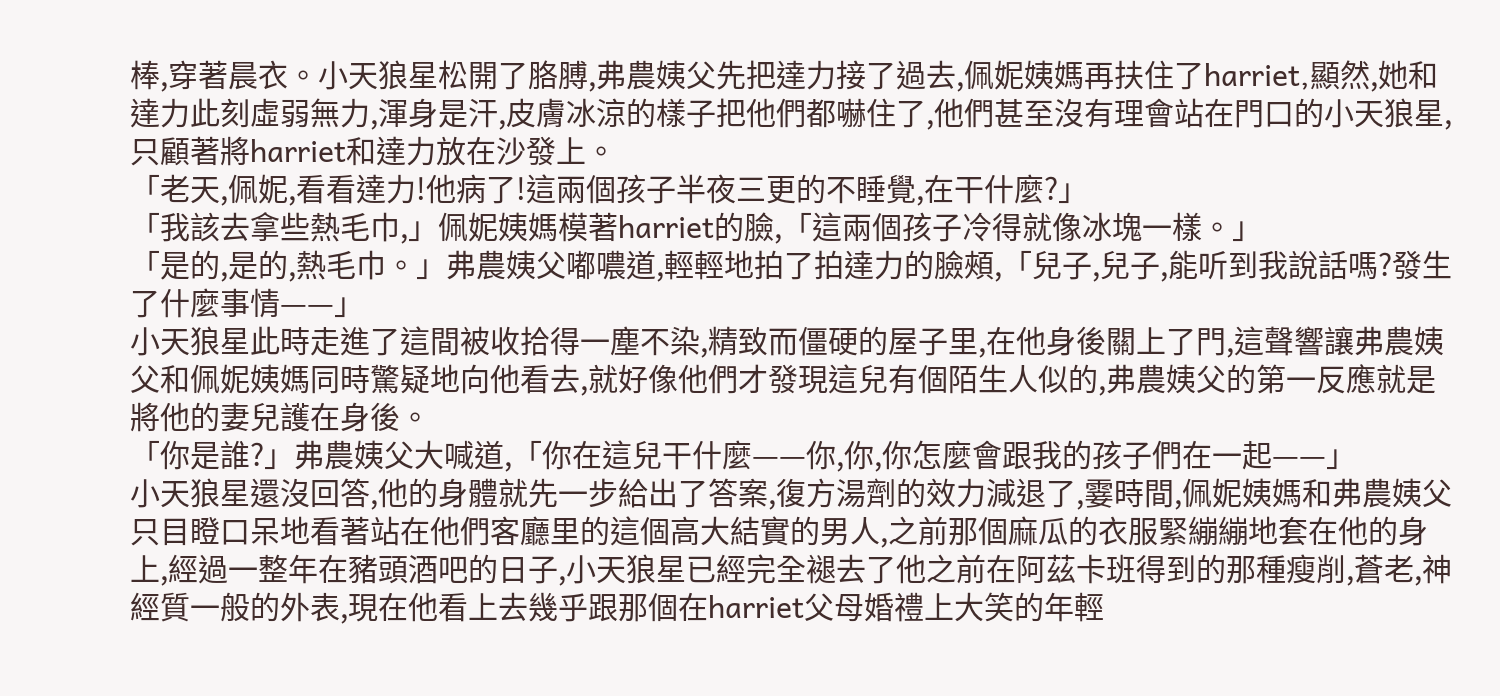棒,穿著晨衣。小天狼星松開了胳膊,弗農姨父先把達力接了過去,佩妮姨媽再扶住了harriet,顯然,她和達力此刻虛弱無力,渾身是汗,皮膚冰涼的樣子把他們都嚇住了,他們甚至沒有理會站在門口的小天狼星,只顧著將harriet和達力放在沙發上。
「老天,佩妮,看看達力!他病了!這兩個孩子半夜三更的不睡覺,在干什麼?」
「我該去拿些熱毛巾,」佩妮姨媽模著harriet的臉,「這兩個孩子冷得就像冰塊一樣。」
「是的,是的,熱毛巾。」弗農姨父嘟噥道,輕輕地拍了拍達力的臉頰,「兒子,兒子,能听到我說話嗎?發生了什麼事情——」
小天狼星此時走進了這間被收拾得一塵不染,精致而僵硬的屋子里,在他身後關上了門,這聲響讓弗農姨父和佩妮姨媽同時驚疑地向他看去,就好像他們才發現這兒有個陌生人似的,弗農姨父的第一反應就是將他的妻兒護在身後。
「你是誰?」弗農姨父大喊道,「你在這兒干什麼——你,你,你怎麼會跟我的孩子們在一起——」
小天狼星還沒回答,他的身體就先一步給出了答案,復方湯劑的效力減退了,霎時間,佩妮姨媽和弗農姨父只目瞪口呆地看著站在他們客廳里的這個高大結實的男人,之前那個麻瓜的衣服緊繃繃地套在他的身上,經過一整年在豬頭酒吧的日子,小天狼星已經完全褪去了他之前在阿茲卡班得到的那種瘦削,蒼老,神經質一般的外表,現在他看上去幾乎跟那個在harriet父母婚禮上大笑的年輕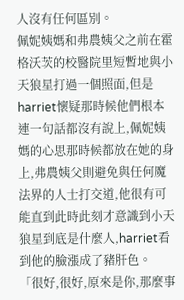人沒有任何區別。
佩妮姨媽和弗農姨父之前在霍格沃茨的校醫院里短暫地與小天狼星打過一個照面,但是harriet懷疑那時候他們根本連一句話都沒有說上,佩妮姨媽的心思那時候都放在她的身上,弗農姨父則避免與任何魔法界的人士打交道,他很有可能直到此時此刻才意識到小天狼星到底是什麼人,harriet看到他的臉漲成了豬肝色。
「很好,很好,原來是你,那麼事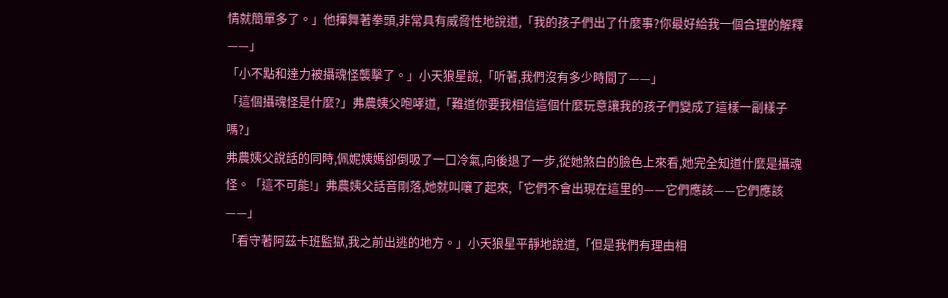情就簡單多了。」他揮舞著拳頭,非常具有威脅性地說道,「我的孩子們出了什麼事?你最好給我一個合理的解釋——」
「小不點和達力被攝魂怪襲擊了。」小天狼星說,「听著,我們沒有多少時間了——」
「這個攝魂怪是什麼?」弗農姨父咆哮道,「難道你要我相信這個什麼玩意讓我的孩子們變成了這樣一副樣子嗎?」
弗農姨父說話的同時,佩妮姨媽卻倒吸了一口冷氣,向後退了一步,從她煞白的臉色上來看,她完全知道什麼是攝魂怪。「這不可能!」弗農姨父話音剛落,她就叫嚷了起來,「它們不會出現在這里的——它們應該——它們應該——」
「看守著阿茲卡班監獄,我之前出逃的地方。」小天狼星平靜地說道,「但是我們有理由相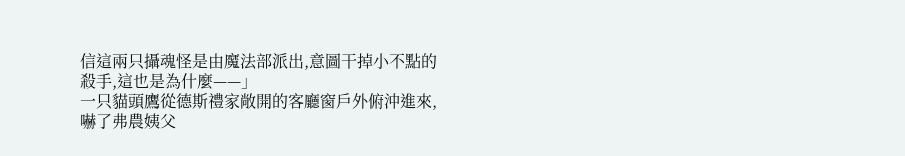信這兩只攝魂怪是由魔法部派出,意圖干掉小不點的殺手,這也是為什麼——」
一只貓頭鷹從德斯禮家敞開的客廳窗戶外俯沖進來,嚇了弗農姨父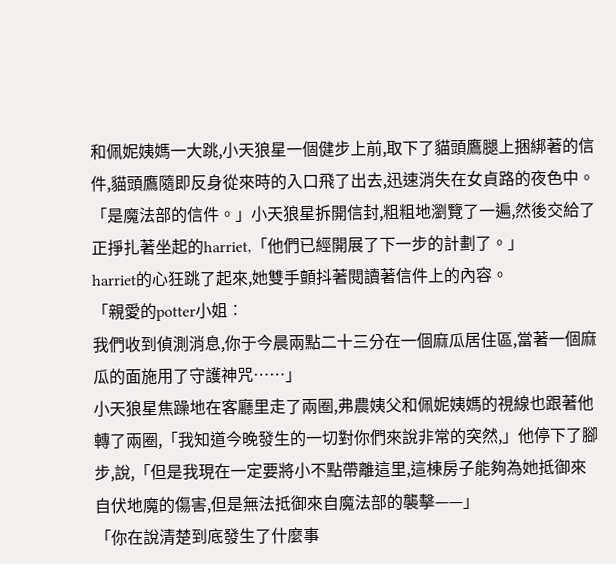和佩妮姨媽一大跳,小天狼星一個健步上前,取下了貓頭鷹腿上捆綁著的信件,貓頭鷹隨即反身從來時的入口飛了出去,迅速消失在女貞路的夜色中。
「是魔法部的信件。」小天狼星拆開信封,粗粗地瀏覽了一遍,然後交給了正掙扎著坐起的harriet,「他們已經開展了下一步的計劃了。」
harriet的心狂跳了起來,她雙手顫抖著閱讀著信件上的內容。
「親愛的potter小姐︰
我們收到偵測消息,你于今晨兩點二十三分在一個麻瓜居住區,當著一個麻瓜的面施用了守護神咒……」
小天狼星焦躁地在客廳里走了兩圈,弗農姨父和佩妮姨媽的視線也跟著他轉了兩圈,「我知道今晚發生的一切對你們來說非常的突然,」他停下了腳步,說,「但是我現在一定要將小不點帶離這里,這棟房子能夠為她抵御來自伏地魔的傷害,但是無法抵御來自魔法部的襲擊——」
「你在說清楚到底發生了什麼事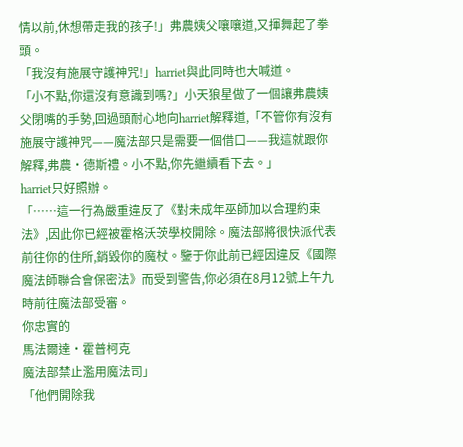情以前,休想帶走我的孩子!」弗農姨父嚷嚷道,又揮舞起了拳頭。
「我沒有施展守護神咒!」harriet與此同時也大喊道。
「小不點,你還沒有意識到嗎?」小天狼星做了一個讓弗農姨父閉嘴的手勢,回過頭耐心地向harriet解釋道,「不管你有沒有施展守護神咒——魔法部只是需要一個借口——我這就跟你解釋,弗農•德斯禮。小不點,你先繼續看下去。」
harriet只好照辦。
「……這一行為嚴重違反了《對未成年巫師加以合理約束法》,因此你已經被霍格沃茨學校開除。魔法部將很快派代表前往你的住所,銷毀你的魔杖。鑒于你此前已經因違反《國際魔法師聯合會保密法》而受到警告,你必須在8月12號上午九時前往魔法部受審。
你忠實的
馬法爾達•霍普柯克
魔法部禁止濫用魔法司」
「他們開除我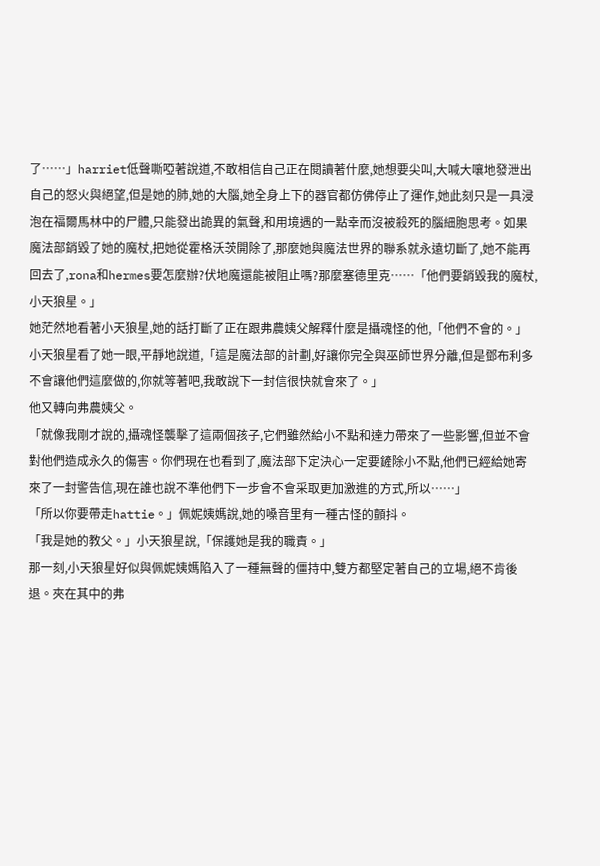了……」harriet低聲嘶啞著說道,不敢相信自己正在閱讀著什麼,她想要尖叫,大喊大嚷地發泄出自己的怒火與絕望,但是她的肺,她的大腦,她全身上下的器官都仿佛停止了運作,她此刻只是一具浸泡在福爾馬林中的尸體,只能發出詭異的氣聲,和用境遇的一點幸而沒被殺死的腦細胞思考。如果魔法部銷毀了她的魔杖,把她從霍格沃茨開除了,那麼她與魔法世界的聯系就永遠切斷了,她不能再回去了,rona和hermes要怎麼辦?伏地魔還能被阻止嗎?那麼塞德里克……「他們要銷毀我的魔杖,小天狼星。」
她茫然地看著小天狼星,她的話打斷了正在跟弗農姨父解釋什麼是攝魂怪的他,「他們不會的。」小天狼星看了她一眼,平靜地說道,「這是魔法部的計劃,好讓你完全與巫師世界分離,但是鄧布利多不會讓他們這麼做的,你就等著吧,我敢說下一封信很快就會來了。」
他又轉向弗農姨父。
「就像我剛才說的,攝魂怪襲擊了這兩個孩子,它們雖然給小不點和達力帶來了一些影響,但並不會對他們造成永久的傷害。你們現在也看到了,魔法部下定決心一定要鏟除小不點,他們已經給她寄來了一封警告信,現在誰也說不準他們下一步會不會采取更加激進的方式,所以……」
「所以你要帶走hattie。」佩妮姨媽說,她的嗓音里有一種古怪的顫抖。
「我是她的教父。」小天狼星說,「保護她是我的職責。」
那一刻,小天狼星好似與佩妮姨媽陷入了一種無聲的僵持中,雙方都堅定著自己的立場,絕不肯後退。夾在其中的弗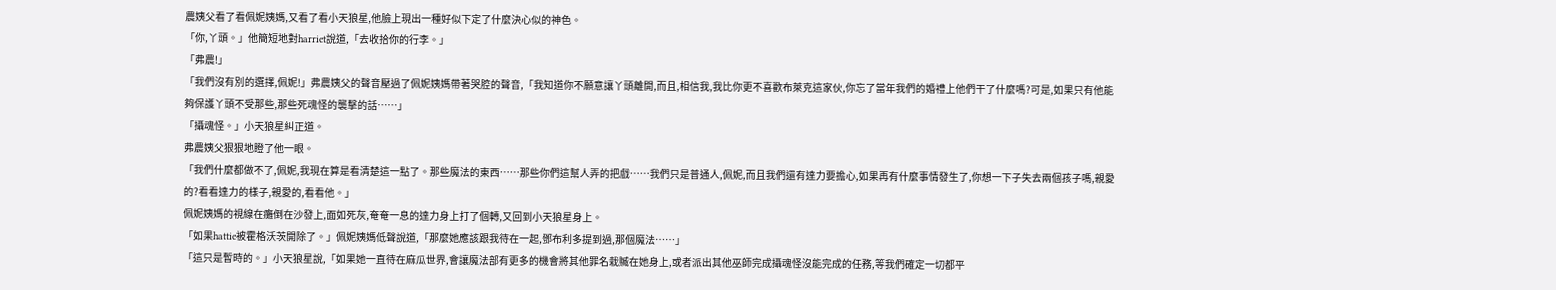農姨父看了看佩妮姨媽,又看了看小天狼星,他臉上現出一種好似下定了什麼決心似的神色。
「你,丫頭。」他簡短地對harriet說道,「去收拾你的行李。」
「弗農!」
「我們沒有別的選擇,佩妮!」弗農姨父的聲音壓過了佩妮姨媽帶著哭腔的聲音,「我知道你不願意讓丫頭離開,而且,相信我,我比你更不喜歡布萊克這家伙,你忘了當年我們的婚禮上他們干了什麼嗎?可是,如果只有他能夠保護丫頭不受那些,那些死魂怪的襲擊的話……」
「攝魂怪。」小天狼星糾正道。
弗農姨父狠狠地瞪了他一眼。
「我們什麼都做不了,佩妮,我現在算是看清楚這一點了。那些魔法的東西……那些你們這幫人弄的把戲……我們只是普通人,佩妮,而且我們還有達力要擔心,如果再有什麼事情發生了,你想一下子失去兩個孩子嗎,親愛的?看看達力的樣子,親愛的,看看他。」
佩妮姨媽的視線在癱倒在沙發上,面如死灰,奄奄一息的達力身上打了個轉,又回到小天狼星身上。
「如果hattie被霍格沃茨開除了。」佩妮姨媽低聲說道,「那麼她應該跟我待在一起,鄧布利多提到過,那個魔法……」
「這只是暫時的。」小天狼星說,「如果她一直待在麻瓜世界,會讓魔法部有更多的機會將其他罪名栽贓在她身上,或者派出其他巫師完成攝魂怪沒能完成的任務,等我們確定一切都平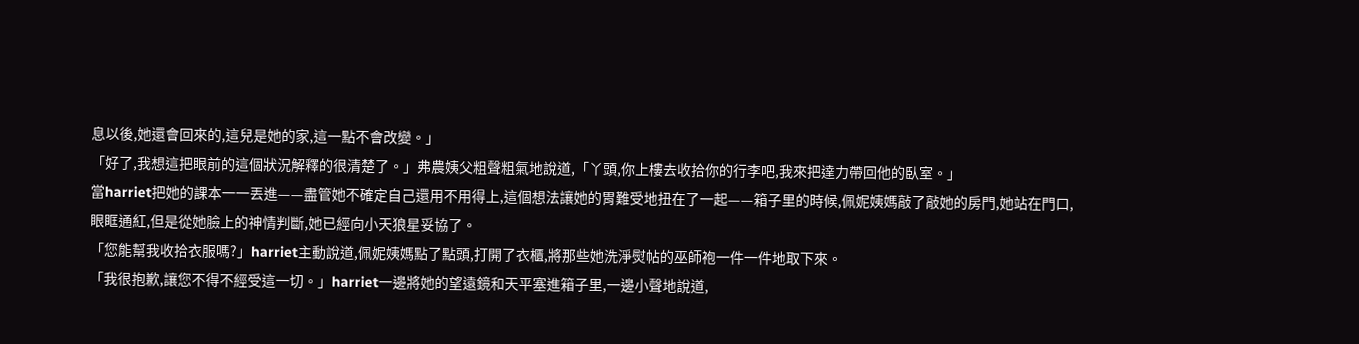息以後,她還會回來的,這兒是她的家,這一點不會改變。」
「好了,我想這把眼前的這個狀況解釋的很清楚了。」弗農姨父粗聲粗氣地說道,「丫頭,你上樓去收拾你的行李吧,我來把達力帶回他的臥室。」
當harriet把她的課本一一丟進——盡管她不確定自己還用不用得上,這個想法讓她的胃難受地扭在了一起——箱子里的時候,佩妮姨媽敲了敲她的房門,她站在門口,眼眶通紅,但是從她臉上的神情判斷,她已經向小天狼星妥協了。
「您能幫我收拾衣服嗎?」harriet主動說道,佩妮姨媽點了點頭,打開了衣櫃,將那些她洗淨熨帖的巫師袍一件一件地取下來。
「我很抱歉,讓您不得不經受這一切。」harriet一邊將她的望遠鏡和天平塞進箱子里,一邊小聲地說道,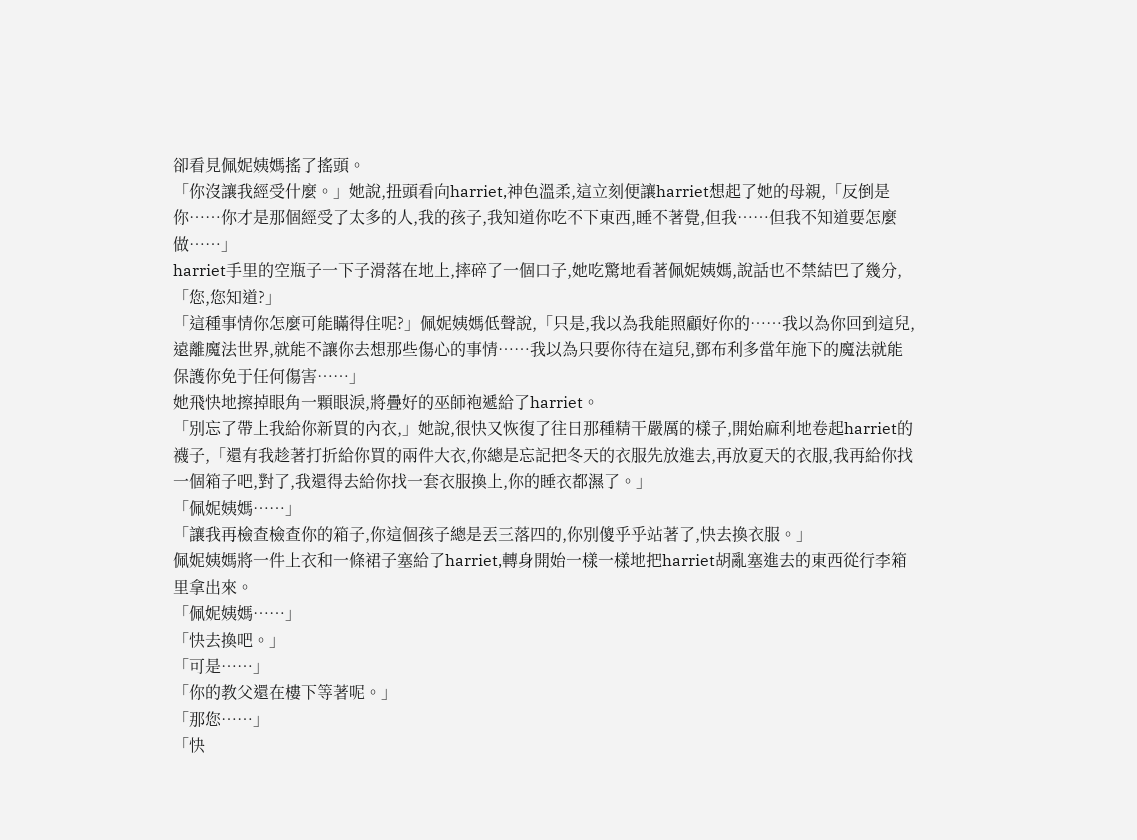卻看見佩妮姨媽搖了搖頭。
「你沒讓我經受什麼。」她說,扭頭看向harriet,神色溫柔,這立刻便讓harriet想起了她的母親,「反倒是你……你才是那個經受了太多的人,我的孩子,我知道你吃不下東西,睡不著覺,但我……但我不知道要怎麼做……」
harriet手里的空瓶子一下子滑落在地上,摔碎了一個口子,她吃驚地看著佩妮姨媽,說話也不禁結巴了幾分,「您,您知道?」
「這種事情你怎麼可能瞞得住呢?」佩妮姨媽低聲說,「只是,我以為我能照顧好你的……我以為你回到這兒,遠離魔法世界,就能不讓你去想那些傷心的事情……我以為只要你待在這兒,鄧布利多當年施下的魔法就能保護你免于任何傷害……」
她飛快地擦掉眼角一顆眼淚,將疊好的巫師袍遞給了harriet。
「別忘了帶上我給你新買的內衣,」她說,很快又恢復了往日那種精干嚴厲的樣子,開始麻利地卷起harriet的襪子,「還有我趁著打折給你買的兩件大衣,你總是忘記把冬天的衣服先放進去,再放夏天的衣服,我再給你找一個箱子吧,對了,我還得去給你找一套衣服換上,你的睡衣都濕了。」
「佩妮姨媽……」
「讓我再檢查檢查你的箱子,你這個孩子總是丟三落四的,你別傻乎乎站著了,快去換衣服。」
佩妮姨媽將一件上衣和一條裙子塞給了harriet,轉身開始一樣一樣地把harriet胡亂塞進去的東西從行李箱里拿出來。
「佩妮姨媽……」
「快去換吧。」
「可是……」
「你的教父還在樓下等著呢。」
「那您……」
「快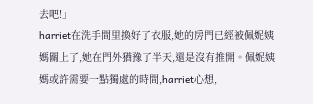去吧!」
harriet在洗手間里換好了衣服,她的房門已經被佩妮姨媽關上了,她在門外猶豫了半天,還是沒有推開。佩妮姨媽或許需要一點獨處的時間,harriet心想,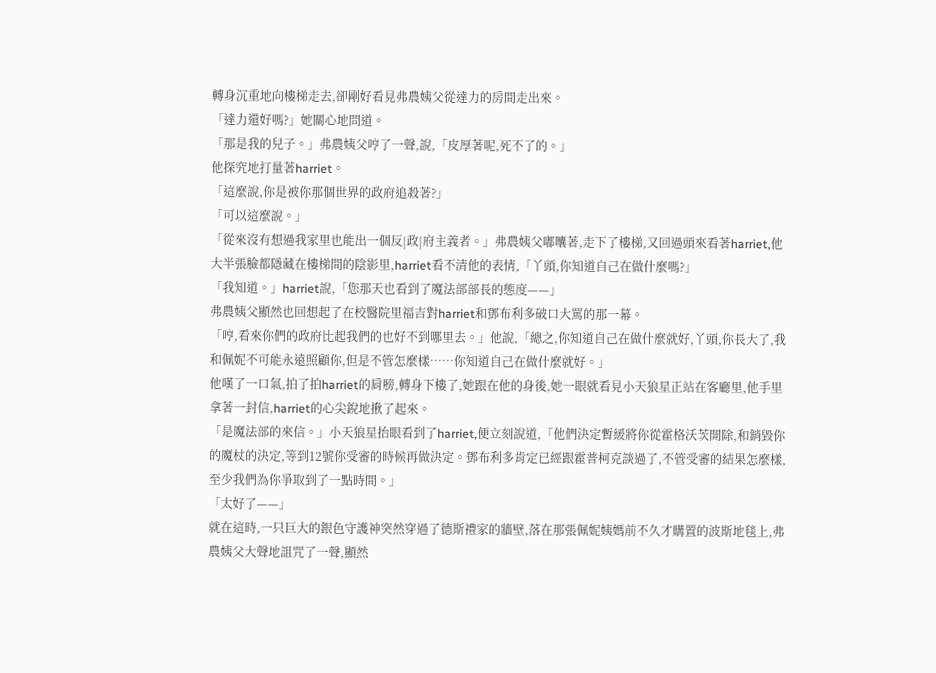轉身沉重地向樓梯走去,卻剛好看見弗農姨父從達力的房間走出來。
「達力還好嗎?」她關心地問道。
「那是我的兒子。」弗農姨父哼了一聲,說,「皮厚著呢,死不了的。」
他探究地打量著harriet。
「這麼說,你是被你那個世界的政府追殺著?」
「可以這麼說。」
「從來沒有想過我家里也能出一個反|政|府主義者。」弗農姨父嘟囔著,走下了樓梯,又回過頭來看著harriet,他大半張臉都隱藏在樓梯間的陰影里,harriet看不清他的表情,「丫頭,你知道自己在做什麼嗎?」
「我知道。」harriet說,「您那天也看到了魔法部部長的態度——」
弗農姨父顯然也回想起了在校醫院里福吉對harriet和鄧布利多破口大罵的那一幕。
「哼,看來你們的政府比起我們的也好不到哪里去。」他說,「總之,你知道自己在做什麼就好,丫頭,你長大了,我和佩妮不可能永遠照顧你,但是不管怎麼樣……你知道自己在做什麼就好。」
他嘆了一口氣,拍了拍harriet的肩膀,轉身下樓了,她跟在他的身後,她一眼就看見小天狼星正站在客廳里,他手里拿著一封信,harriet的心尖銳地揪了起來。
「是魔法部的來信。」小天狼星抬眼看到了harriet,便立刻說道,「他們決定暫緩將你從霍格沃茨開除,和銷毀你的魔杖的決定,等到12號你受審的時候再做決定。鄧布利多肯定已經跟霍普柯克談過了,不管受審的結果怎麼樣,至少我們為你爭取到了一點時間。」
「太好了——」
就在這時,一只巨大的銀色守護神突然穿過了德斯禮家的牆壁,落在那張佩妮姨媽前不久才購置的波斯地毯上,弗農姨父大聲地詛咒了一聲,顯然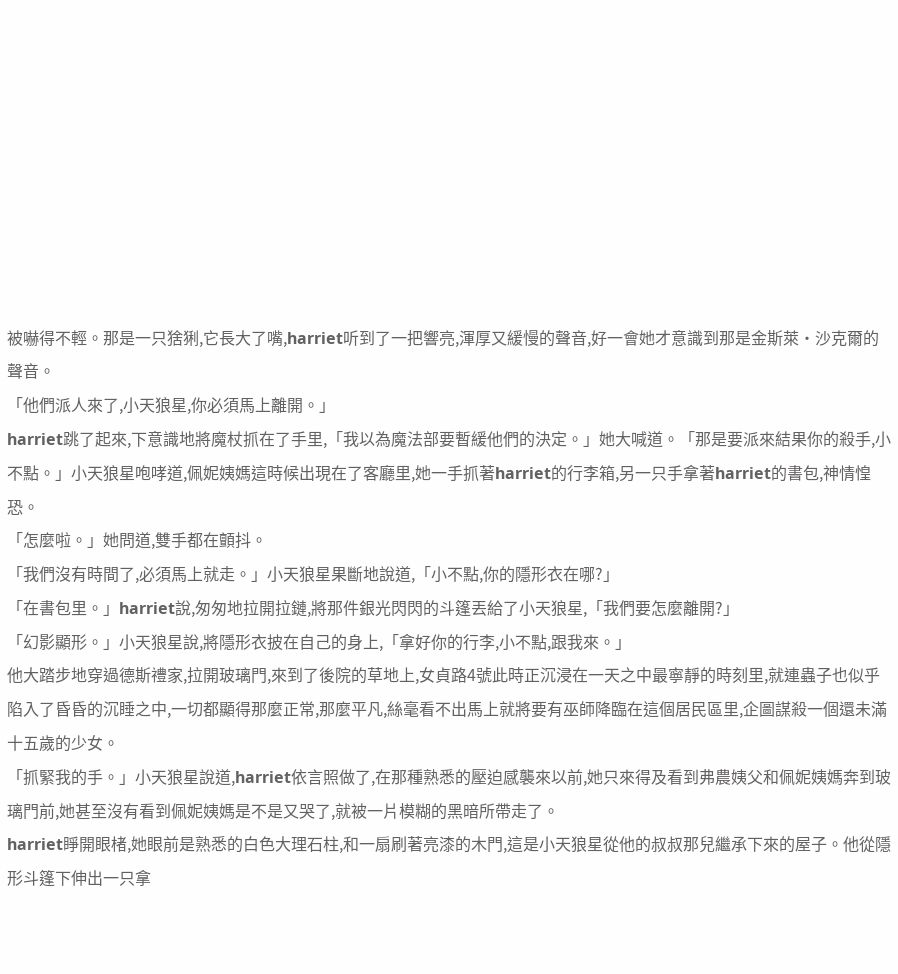被嚇得不輕。那是一只猞猁,它長大了嘴,harriet听到了一把響亮,渾厚又緩慢的聲音,好一會她才意識到那是金斯萊•沙克爾的聲音。
「他們派人來了,小天狼星,你必須馬上離開。」
harriet跳了起來,下意識地將魔杖抓在了手里,「我以為魔法部要暫緩他們的決定。」她大喊道。「那是要派來結果你的殺手,小不點。」小天狼星咆哮道,佩妮姨媽這時候出現在了客廳里,她一手抓著harriet的行李箱,另一只手拿著harriet的書包,神情惶恐。
「怎麼啦。」她問道,雙手都在顫抖。
「我們沒有時間了,必須馬上就走。」小天狼星果斷地說道,「小不點,你的隱形衣在哪?」
「在書包里。」harriet說,匆匆地拉開拉鏈,將那件銀光閃閃的斗篷丟給了小天狼星,「我們要怎麼離開?」
「幻影顯形。」小天狼星說,將隱形衣披在自己的身上,「拿好你的行李,小不點,跟我來。」
他大踏步地穿過德斯禮家,拉開玻璃門,來到了後院的草地上,女貞路4號此時正沉浸在一天之中最寧靜的時刻里,就連蟲子也似乎陷入了昏昏的沉睡之中,一切都顯得那麼正常,那麼平凡,絲毫看不出馬上就將要有巫師降臨在這個居民區里,企圖謀殺一個還未滿十五歲的少女。
「抓緊我的手。」小天狼星說道,harriet依言照做了,在那種熟悉的壓迫感襲來以前,她只來得及看到弗農姨父和佩妮姨媽奔到玻璃門前,她甚至沒有看到佩妮姨媽是不是又哭了,就被一片模糊的黑暗所帶走了。
harriet睜開眼楮,她眼前是熟悉的白色大理石柱,和一扇刷著亮漆的木門,這是小天狼星從他的叔叔那兒繼承下來的屋子。他從隱形斗篷下伸出一只拿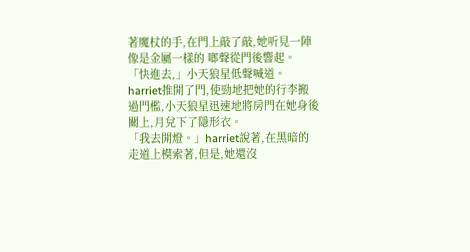著魔杖的手,在門上敲了敲,她听見一陣像是金屬一樣的 啷聲從門後響起。
「快進去,」小天狼星低聲喊道。
harriet推開了門,使勁地把她的行李搬過門檻,小天狼星迅速地將房門在她身後關上,月兌下了隱形衣。
「我去開燈。」harriet說著,在黑暗的走道上模索著,但是,她還沒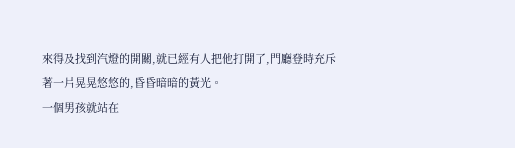來得及找到汽燈的開關,就已經有人把他打開了,門廳登時充斥著一片晃晃悠悠的,昏昏暗暗的黃光。
一個男孩就站在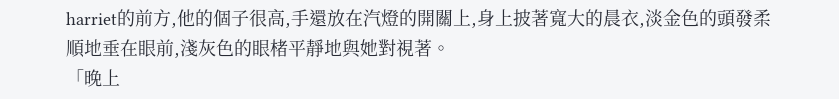harriet的前方,他的個子很高,手還放在汽燈的開關上,身上披著寬大的晨衣,淡金色的頭發柔順地垂在眼前,淺灰色的眼楮平靜地與她對視著。
「晚上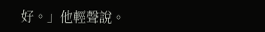好。」他輕聲說。